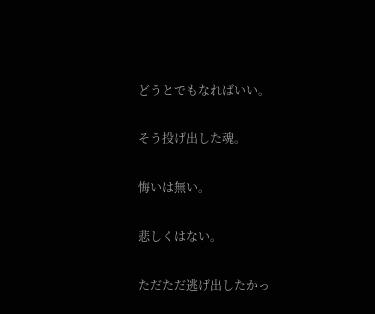どうとでもなればいい。

そう投げ出した魂。

悔いは無い。

悲しくはない。

ただただ逃げ出したかっ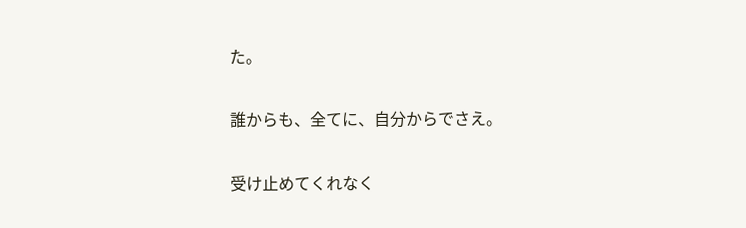た。

誰からも、全てに、自分からでさえ。

受け止めてくれなく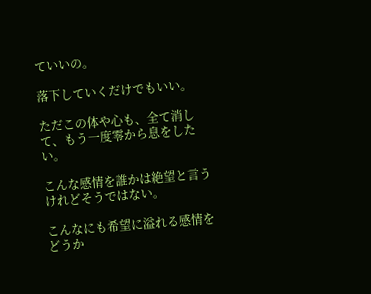ていいの。

落下していくだけでもいい。

ただこの体や心も、全て消して、もう一度零から息をしたい。

こんな感情を誰かは絶望と言うけれどそうではない。

こんなにも希望に溢れる感情をどうか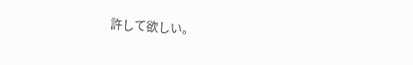許して欲しい。